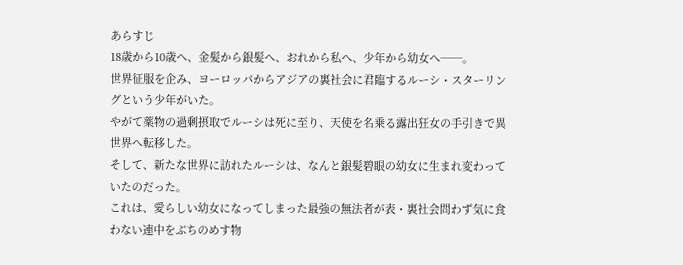あらすじ
18歳から10歳へ、金髪から銀髪へ、おれから私へ、少年から幼女へ──。
世界征服を企み、ヨーロッパからアジアの裏社会に君臨するルーシ・スターリングという少年がいた。
やがて薬物の過剰摂取でルーシは死に至り、天使を名乗る露出狂女の手引きで異世界へ転移した。
そして、新たな世界に訪れたルーシは、なんと銀髪碧眼の幼女に生まれ変わっていたのだった。
これは、愛らしい幼女になってしまった最強の無法者が表・裏社会問わず気に食わない連中をぶちのめす物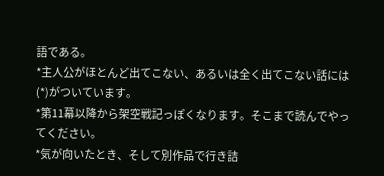語である。
*主人公がほとんど出てこない、あるいは全く出てこない話には(*)がついています。
*第11幕以降から架空戦記っぽくなります。そこまで読んでやってください。
*気が向いたとき、そして別作品で行き詰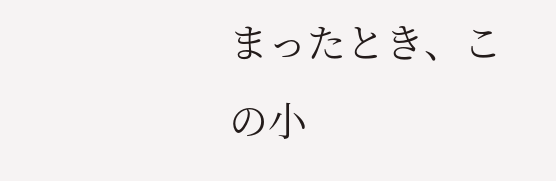まったとき、この小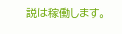説は稼働します。